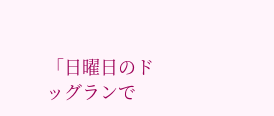「日曜日のドッグランで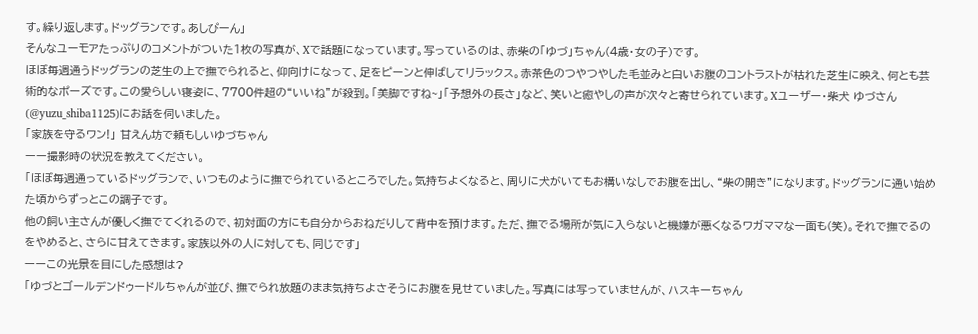す。繰り返します。ドッグランです。あしぴーん」
そんなユーモアたっぷりのコメントがついた1枚の写真が、Xで話題になっています。写っているのは、赤柴の「ゆづ」ちゃん(4歳・女の子)です。
ほぼ毎週通うドッグランの芝生の上で撫でられると、仰向けになって、足をピーンと伸ばしてリラックス。赤茶色のつやつやした毛並みと白いお腹のコントラストが枯れた芝生に映え、何とも芸術的なポーズです。この愛らしい寝姿に、7700件超の“いいね”が殺到。「美脚ですね~」「予想外の長さ」など、笑いと癒やしの声が次々と寄せられています。Xユーザー・柴犬 ゆづさん(@yuzu_shiba1125)にお話を伺いました。
「家族を守るワン!」 甘えん坊で頼もしいゆづちゃん
ーー撮影時の状況を教えてください。
「ほぼ毎週通っているドッグランで、いつものように撫でられているところでした。気持ちよくなると、周りに犬がいてもお構いなしでお腹を出し、“柴の開き”になります。ドッグランに通い始めた頃からずっとこの調子です。
他の飼い主さんが優しく撫でてくれるので、初対面の方にも自分からおねだりして背中を預けます。ただ、撫でる場所が気に入らないと機嫌が悪くなるワガママな一面も(笑)。それで撫でるのをやめると、さらに甘えてきます。家族以外の人に対しても、同じです」
ーーこの光景を目にした感想は?
「ゆづとゴールデンドゥードルちゃんが並び、撫でられ放題のまま気持ちよさそうにお腹を見せていました。写真には写っていませんが、ハスキーちゃん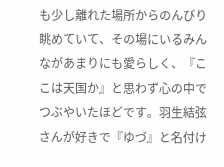も少し離れた場所からのんびり眺めていて、その場にいるみんながあまりにも愛らしく、『ここは天国か』と思わず心の中でつぶやいたほどです。羽生結弦さんが好きで『ゆづ』と名付け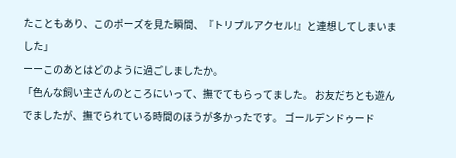たこともあり、このポーズを見た瞬間、『トリプルアクセル!』と連想してしまいました」
ーーこのあとはどのように過ごしましたか。
「色んな飼い主さんのところにいって、撫でてもらってました。 お友だちとも遊んでましたが、撫でられている時間のほうが多かったです。 ゴールデンドゥード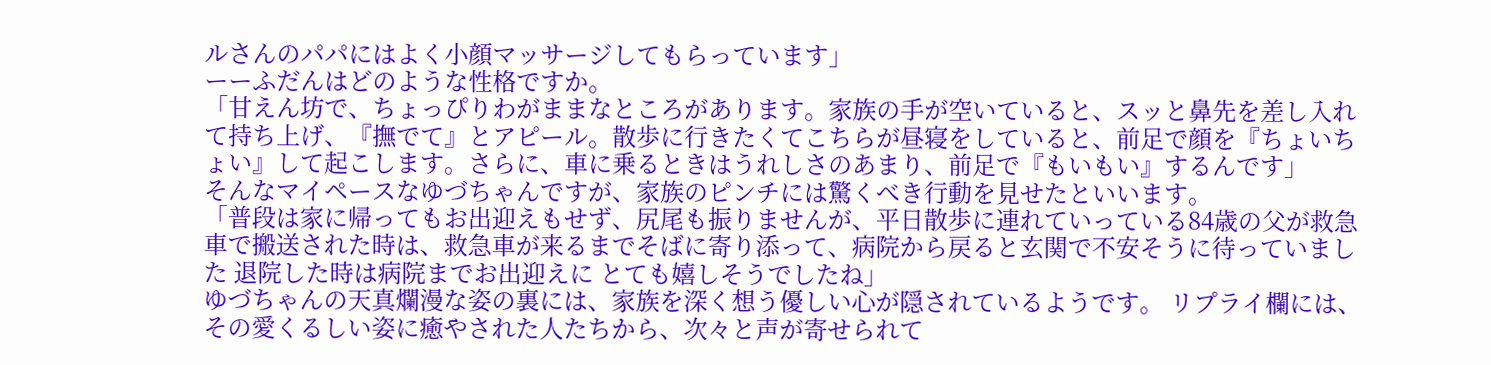ルさんのパパにはよく小顔マッサージしてもらっています」
ーーふだんはどのような性格ですか。
「甘えん坊で、ちょっぴりわがままなところがあります。家族の手が空いていると、スッと鼻先を差し入れて持ち上げ、『撫でて』とアピール。散歩に行きたくてこちらが昼寝をしていると、前足で顔を『ちょいちょい』して起こします。さらに、車に乗るときはうれしさのあまり、前足で『もいもい』するんです」
そんなマイペースなゆづちゃんですが、家族のピンチには驚くべき行動を見せたといいます。
「普段は家に帰ってもお出迎えもせず、尻尾も振りませんが、平日散歩に連れていっている84歳の父が救急車で搬送された時は、救急車が来るまでそばに寄り添って、病院から戻ると玄関で不安そうに待っていました 退院した時は病院までお出迎えに とても嬉しそうでしたね」
ゆづちゃんの天真爛漫な姿の裏には、家族を深く想う優しい心が隠されているようです。 リプライ欄には、その愛くるしい姿に癒やされた人たちから、次々と声が寄せられて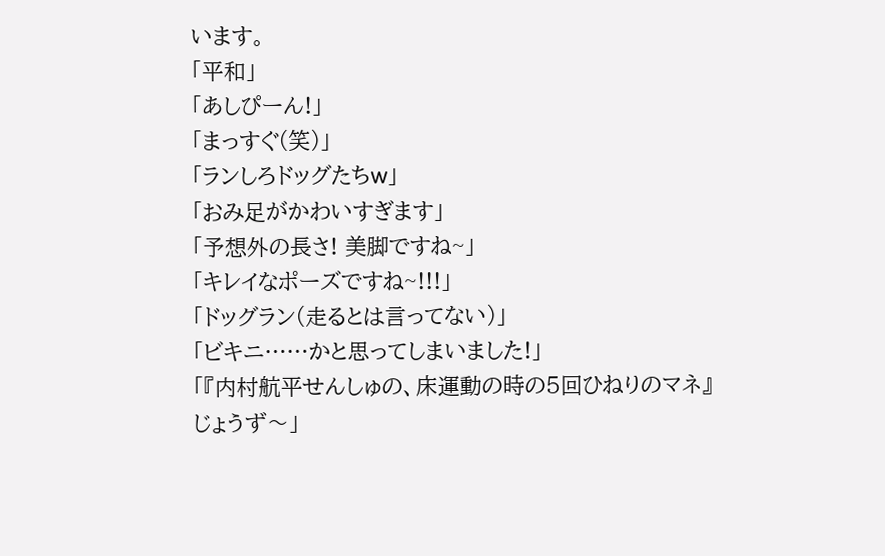います。
「平和」
「あしぴーん!」
「まっすぐ(笑)」
「ランしろドッグたちw」
「おみ足がかわいすぎます」
「予想外の長さ! 美脚ですね~」
「キレイなポーズですね~!!!」
「ドッグラン(走るとは言ってない)」
「ビキニ……かと思ってしまいました!」
「『内村航平せんしゅの、床運動の時の5回ひねりのマネ』じょうず〜」